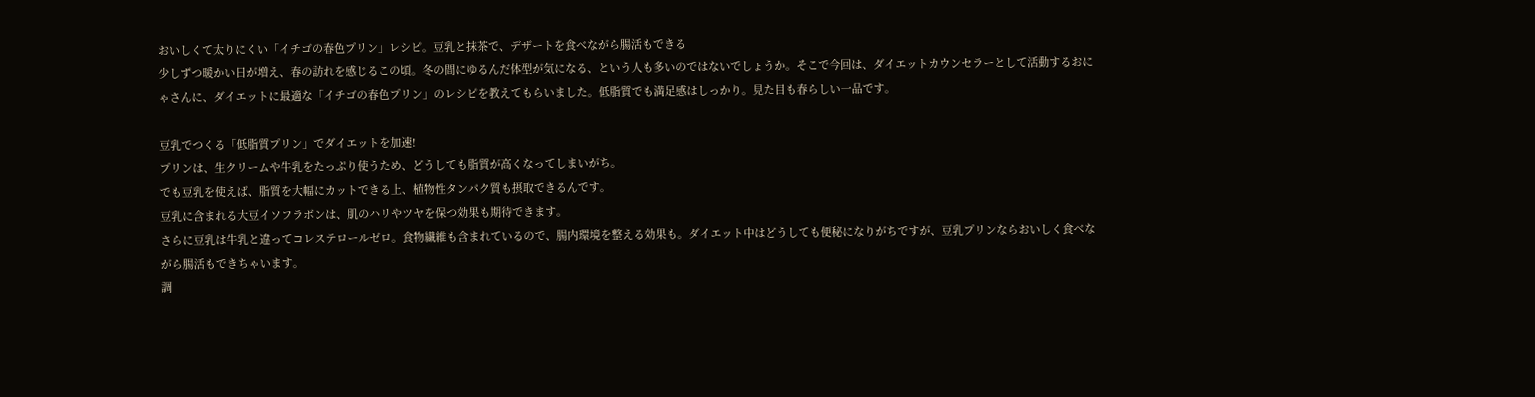おいしくて太りにくい「イチゴの春色プリン」レシピ。豆乳と抹茶で、デザートを食べながら腸活もできる
少しずつ暖かい日が増え、春の訪れを感じるこの頃。冬の間にゆるんだ体型が気になる、という人も多いのではないでしょうか。そこで今回は、ダイエットカウンセラーとして活動するおにゃさんに、ダイエットに最適な「イチゴの春色プリン」のレシピを教えてもらいました。低脂質でも満足感はしっかり。見た目も春らしい一品です。

豆乳でつくる「低脂質プリン」でダイエットを加速!
プリンは、生クリームや牛乳をたっぷり使うため、どうしても脂質が高くなってしまいがち。
でも豆乳を使えば、脂質を大幅にカットできる上、植物性タンパク質も摂取できるんです。
豆乳に含まれる大豆イソフラボンは、肌のハリやツヤを保つ効果も期待できます。
さらに豆乳は牛乳と違ってコレステロールゼロ。食物繊維も含まれているので、腸内環境を整える効果も。ダイエット中はどうしても便秘になりがちですが、豆乳プリンならおいしく食べながら腸活もできちゃいます。
調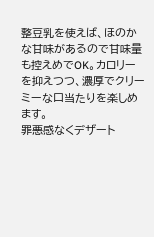整豆乳を使えば、ほのかな甘味があるので甘味量も控えめでOK。カロリーを抑えつつ、濃厚でクリーミーな口当たりを楽しめます。
罪悪感なくデザート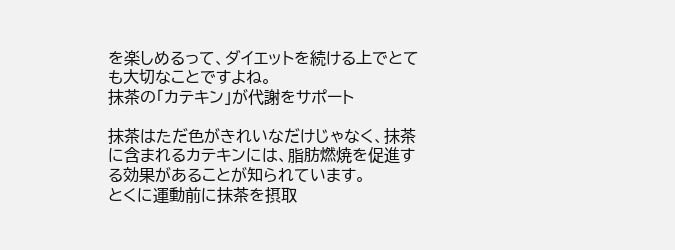を楽しめるって、ダイエットを続ける上でとても大切なことですよね。
抹茶の「カテキン」が代謝をサポート

抹茶はただ色がきれいなだけじゃなく、抹茶に含まれるカテキンには、脂肪燃焼を促進する効果があることが知られています。
とくに運動前に抹茶を摂取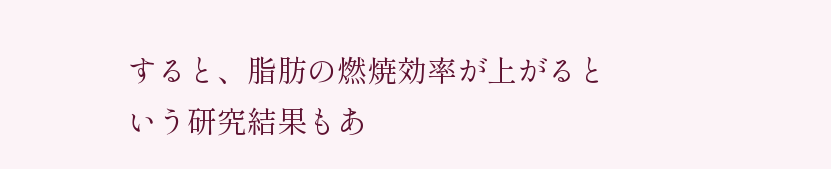すると、脂肪の燃焼効率が上がるという研究結果もあ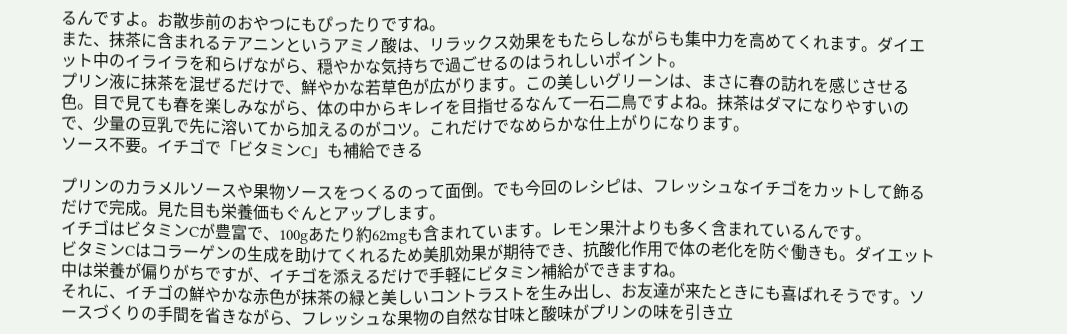るんですよ。お散歩前のおやつにもぴったりですね。
また、抹茶に含まれるテアニンというアミノ酸は、リラックス効果をもたらしながらも集中力を高めてくれます。ダイエット中のイライラを和らげながら、穏やかな気持ちで過ごせるのはうれしいポイント。
プリン液に抹茶を混ぜるだけで、鮮やかな若草色が広がります。この美しいグリーンは、まさに春の訪れを感じさせる色。目で見ても春を楽しみながら、体の中からキレイを目指せるなんて一石二鳥ですよね。抹茶はダマになりやすいので、少量の豆乳で先に溶いてから加えるのがコツ。これだけでなめらかな仕上がりになります。
ソース不要。イチゴで「ビタミンC」も補給できる

プリンのカラメルソースや果物ソースをつくるのって面倒。でも今回のレシピは、フレッシュなイチゴをカットして飾るだけで完成。見た目も栄養価もぐんとアップします。
イチゴはビタミンCが豊富で、100gあたり約62mgも含まれています。レモン果汁よりも多く含まれているんです。
ビタミンCはコラーゲンの生成を助けてくれるため美肌効果が期待でき、抗酸化作用で体の老化を防ぐ働きも。ダイエット中は栄養が偏りがちですが、イチゴを添えるだけで手軽にビタミン補給ができますね。
それに、イチゴの鮮やかな赤色が抹茶の緑と美しいコントラストを生み出し、お友達が来たときにも喜ばれそうです。ソースづくりの手間を省きながら、フレッシュな果物の自然な甘味と酸味がプリンの味を引き立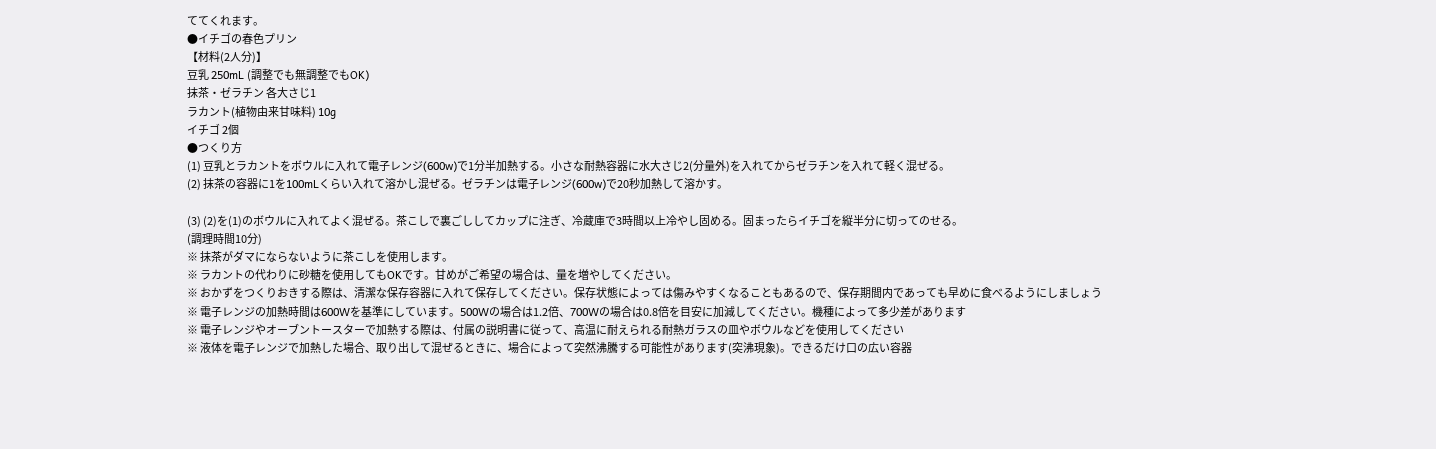ててくれます。
●イチゴの春色プリン
【材料(2人分)】
豆乳 250mL (調整でも無調整でもOK)
抹茶・ゼラチン 各大さじ1
ラカント(植物由来甘味料) 10g
イチゴ 2個
●つくり方
(1) 豆乳とラカントをボウルに入れて電子レンジ(600w)で1分半加熱する。小さな耐熱容器に水大さじ2(分量外)を入れてからゼラチンを入れて軽く混ぜる。
(2) 抹茶の容器に1を100mLくらい入れて溶かし混ぜる。ゼラチンは電子レンジ(600w)で20秒加熱して溶かす。

(3) (2)を(1)のボウルに入れてよく混ぜる。茶こしで裏ごししてカップに注ぎ、冷蔵庫で3時間以上冷やし固める。固まったらイチゴを縦半分に切ってのせる。
(調理時間10分)
※ 抹茶がダマにならないように茶こしを使用します。
※ ラカントの代わりに砂糖を使用してもOKです。甘めがご希望の場合は、量を増やしてください。
※ おかずをつくりおきする際は、清潔な保存容器に入れて保存してください。保存状態によっては傷みやすくなることもあるので、保存期間内であっても早めに食べるようにしましょう
※ 電子レンジの加熱時間は600Wを基準にしています。500Wの場合は1.2倍、700Wの場合は0.8倍を目安に加減してください。機種によって多少差があります
※ 電子レンジやオーブントースターで加熱する際は、付属の説明書に従って、高温に耐えられる耐熱ガラスの皿やボウルなどを使用してください
※ 液体を電子レンジで加熱した場合、取り出して混ぜるときに、場合によって突然沸騰する可能性があります(突沸現象)。できるだけ口の広い容器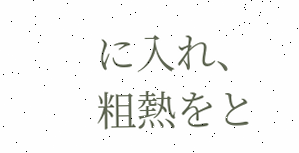に入れ、粗熱をと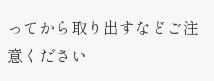ってから取り出すなどご注意ください